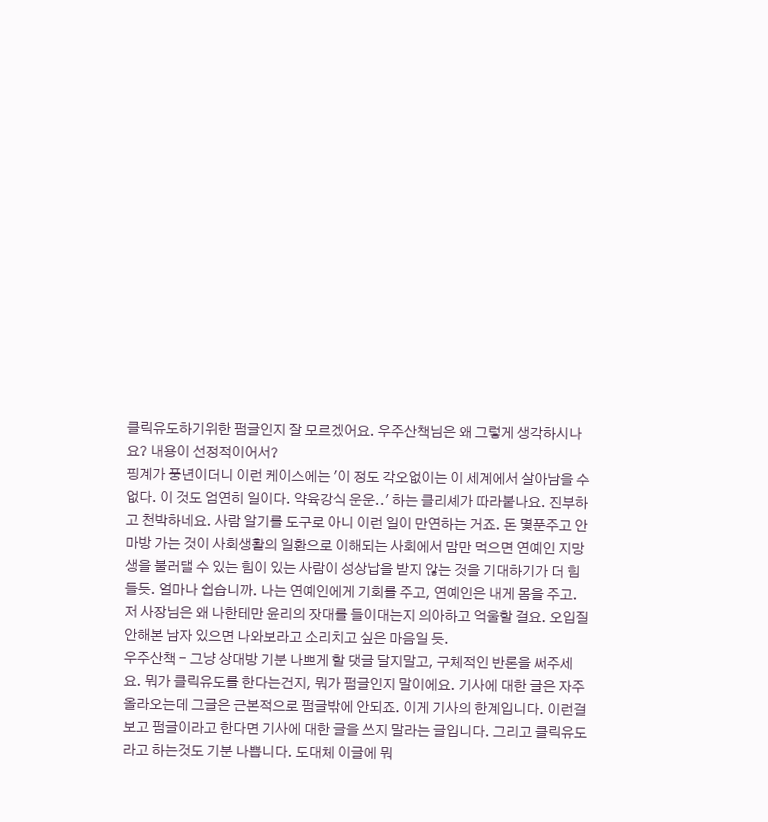클릭유도하기위한 펌글인지 잘 모르겠어요. 우주산책님은 왜 그렇게 생각하시나요? 내용이 선정적이어서?
핑계가 풍년이더니 이런 케이스에는 '이 정도 각오없이는 이 세계에서 살아남을 수 없다. 이 것도 엄연히 일이다. 약육강식 운운..' 하는 클리셰가 따라붙나요. 진부하고 천박하네요. 사람 알기를 도구로 아니 이런 일이 만연하는 거죠. 돈 몇푼주고 안마방 가는 것이 사회생활의 일환으로 이해되는 사회에서 맘만 먹으면 연예인 지망생을 불러댈 수 있는 힘이 있는 사람이 성상납을 받지 않는 것을 기대하기가 더 힘들듯. 얼마나 쉽습니까. 나는 연예인에게 기회를 주고, 연예인은 내게 몸을 주고. 저 사장님은 왜 나한테만 윤리의 잣대를 들이대는지 의아하고 억울할 걸요. 오입질 안해본 남자 있으면 나와보라고 소리치고 싶은 마음일 듯.
우주산책 - 그냥 상대방 기분 나쁘게 할 댓글 달지말고, 구체적인 반론을 써주세요. 뭐가 클릭유도를 한다는건지, 뭐가 펌글인지 말이에요. 기사에 대한 글은 자주 올라오는데 그글은 근본적으로 펌글밖에 안되죠. 이게 기사의 한계입니다. 이런걸 보고 펌글이라고 한다면 기사에 대한 글을 쓰지 말라는 글입니다. 그리고 클릭유도라고 하는것도 기분 나쁩니다. 도대체 이글에 뭐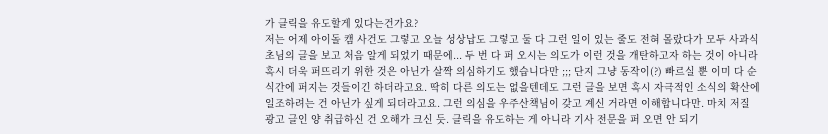가 클릭을 유도할게 있다는건가요?
저는 어제 아이돌 캠 사건도 그렇고 오늘 성상납도 그렇고 둘 다 그런 일이 있는 줄도 전혀 몰랐다가 모두 사과식초님의 글을 보고 처음 알게 되었기 때문에... 두 번 다 퍼 오시는 의도가 이런 것을 개탄하고자 하는 것이 아니라 혹시 더욱 퍼뜨리기 위한 것은 아닌가 살짝 의심하기도 했습니다만 ;;; 단지 그냥 동작이(?) 빠르실 뿐 이미 다 순식간에 퍼지는 것들이긴 하더라고요. 딱히 다른 의도는 없을텐데도 그런 글을 보면 혹시 자극적인 소식의 확산에 일조하려는 건 아닌가 싶게 되더라고요. 그런 의심을 우주산책님이 갖고 계신 거라면 이해합니다만. 마치 저질 광고 글인 양 취급하신 건 오해가 크신 듯. 클릭을 유도하는 게 아니라 기사 전문을 퍼 오면 안 되기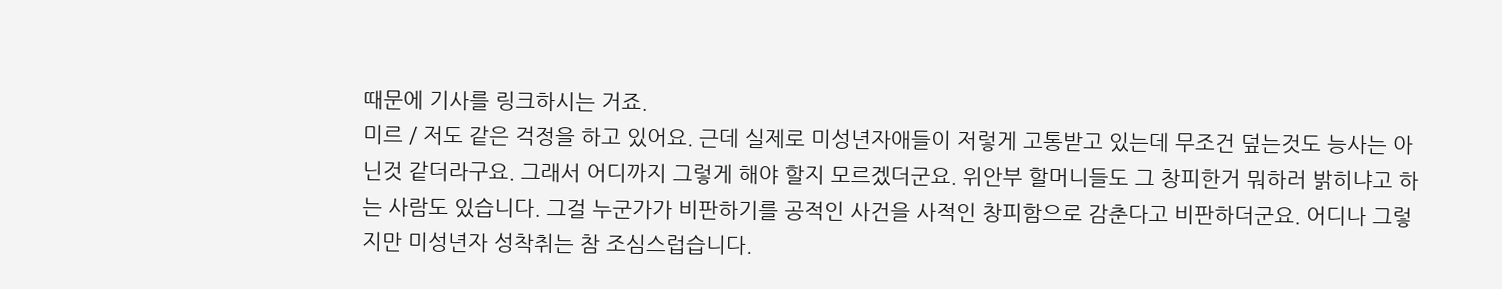때문에 기사를 링크하시는 거죠.
미르 / 저도 같은 걱정을 하고 있어요. 근데 실제로 미성년자애들이 저렇게 고통받고 있는데 무조건 덮는것도 능사는 아닌것 같더라구요. 그래서 어디까지 그렇게 해야 할지 모르겠더군요. 위안부 할머니들도 그 창피한거 뭐하러 밝히냐고 하는 사람도 있습니다. 그걸 누군가가 비판하기를 공적인 사건을 사적인 창피함으로 감춘다고 비판하더군요. 어디나 그렇지만 미성년자 성착취는 참 조심스럽습니다.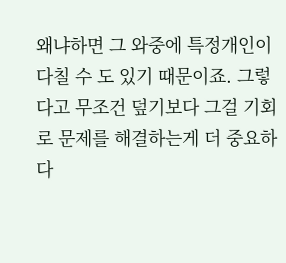왜냐하면 그 와중에 특정개인이 다칠 수 도 있기 때문이죠. 그렇다고 무조건 덮기보다 그걸 기회로 문제를 해결하는게 더 중요하다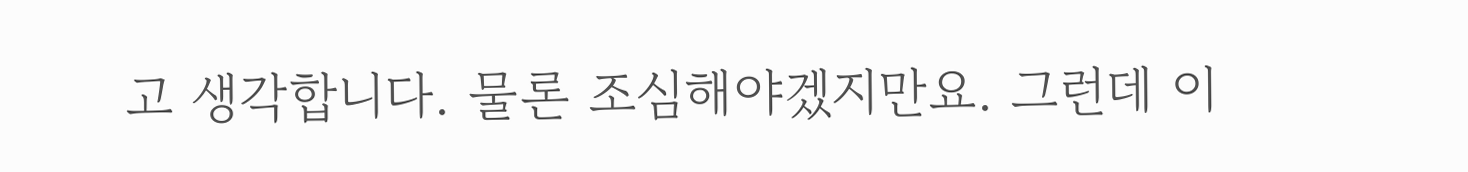고 생각합니다. 물론 조심해야겠지만요. 그런데 이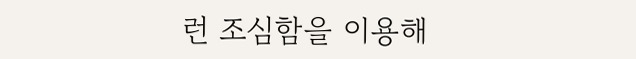런 조심함을 이용해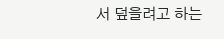서 덮을려고 하는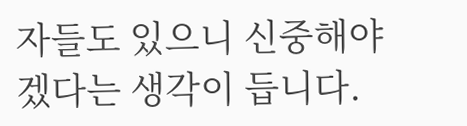자들도 있으니 신중해야겠다는 생각이 듭니다.